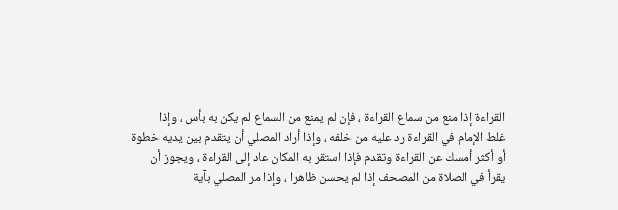القراءة إذا منع من سماع القراءة ، فإن لم يمنع من السماع لم يكن به بأس ، وإذا
غلط الإمام في القراءة رد عليه من خلفه ، وإذا أراد المصلي أن يتقدم بين يديه خطوة
أو أكثر أمسك عن القراءة وتقدم فإذا استقر به المكان عاد إلى القراءة ، ويجوز أن
يقرأ في الصلاة من المصحف إذا لم يحسن ظاهرا ، وإذا مر المصلي بآية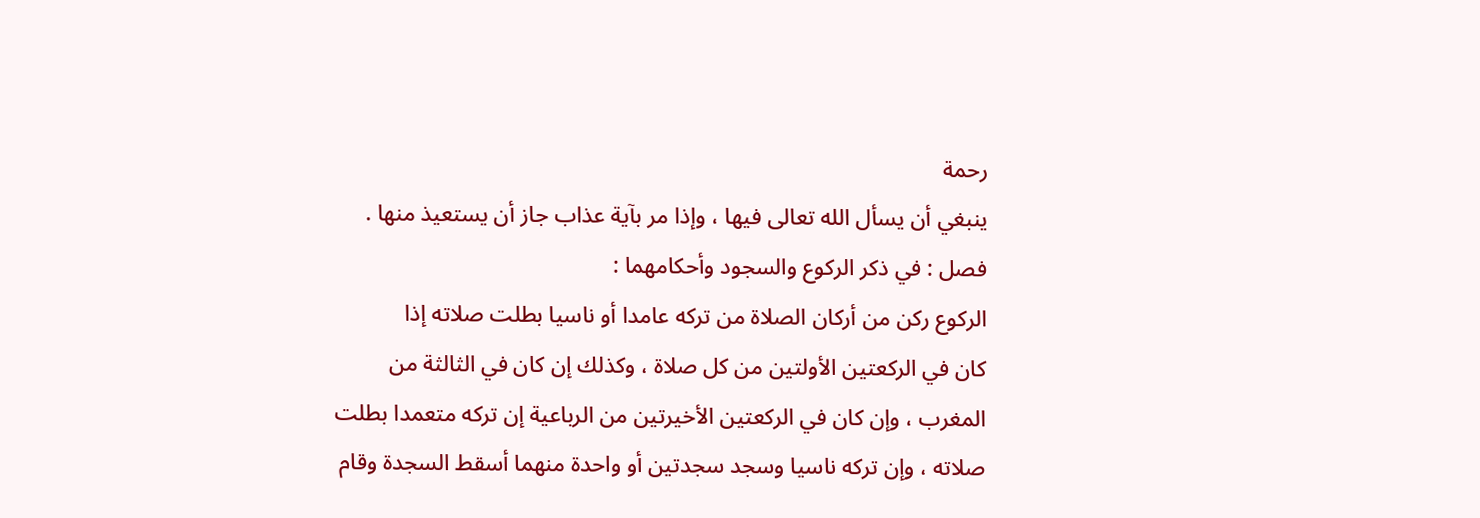رحمة
ينبغي أن يسأل الله تعالى فيها ، وإذا مر بآية عذاب جاز أن يستعيذ منها .
فصل : في ذكر الركوع والسجود وأحكامهما :
الركوع ركن من أركان الصلاة من تركه عامدا أو ناسيا بطلت صلاته إذا
كان في الركعتين الأولتين من كل صلاة ، وكذلك إن كان في الثالثة من
المغرب ، وإن كان في الركعتين الأخيرتين من الرباعية إن تركه متعمدا بطلت
صلاته ، وإن تركه ناسيا وسجد سجدتين أو واحدة منهما أسقط السجدة وقام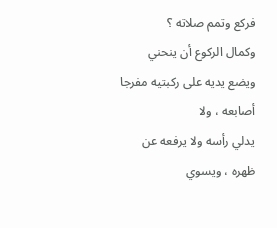فركع وتمم صلاته ؟
وكمال الركوع أن ينحني ويضع يديه على ركبتيه مفرجا أصابعه ، ولا
يدلي رأسه ولا يرفعه عن ظهره ، ويسوي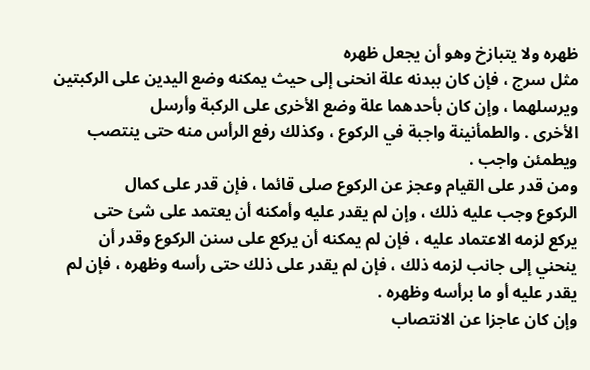ظهره ولا يتبازخ وهو أن يجعل ظهره
مثل سرج ، فإن كان ببدنه علة انحنى إلى حيث يمكنه وضع اليدين على الركبتين ويرسلهما ، وإن كان بأحدهما علة وضع الأخرى على الركبة وأرسل
الأخرى . والطمأنينة واجبة في الركوع ، وكذلك رفع الرأس منه حتى ينتصب
ويطمئن واجب .
ومن قدر على القيام وعجز عن الركوع صلى قائما ، فإن قدر على كمال
الركوع وجب عليه ذلك ، وإن لم يقدر عليه وأمكنه أن يعتمد على شئ حتى
يركع لزمه الاعتماد عليه ، فإن لم يمكنه أن يركع على سنن الركوع وقدر أن
ينحني إلى جانب لزمه ذلك ، فإن لم يقدر على ذلك حتى رأسه وظهره ، فإن لم
يقدر عليه أو ما برأسه وظهره .
وإن كان عاجزا عن الانتصاب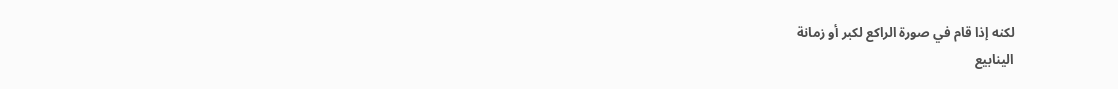لكنه إذا قام في صورة الراكع لكبر أو زمانة
الينابيع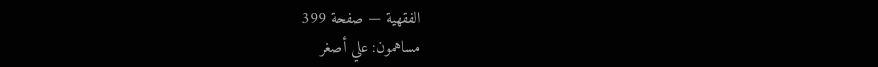الفقهية — صفحة 399
مساهمون: علي أصغر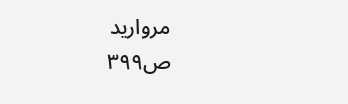مرواريد
ص٣٩٩